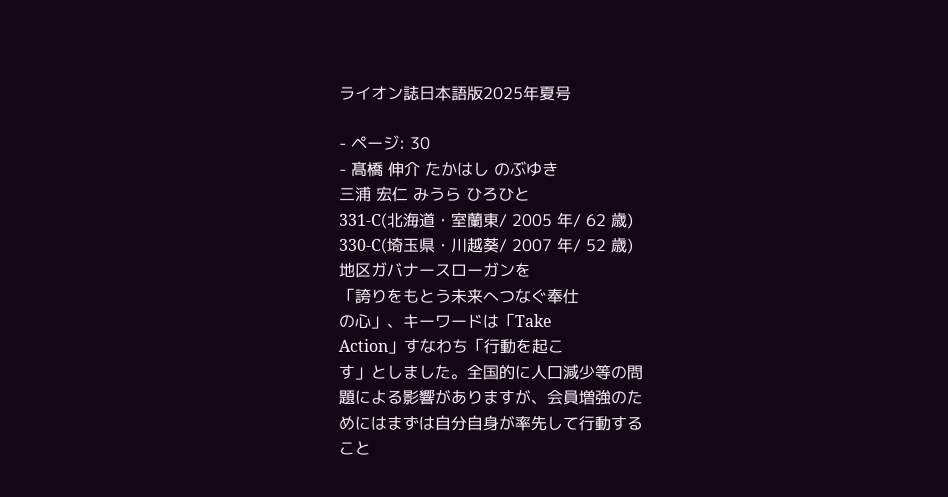ライオン誌日本語版2025年夏号

- ページ: 30
- 髙橋 伸介 たかはし のぶゆき
三浦 宏仁 みうら ひろひと
331-C(北海道・室蘭東/ 2005 年/ 62 歳)
330-C(埼玉県・川越葵/ 2007 年/ 52 歳)
地区ガバナースローガンを
「誇りをもとう未来へつなぐ奉仕
の心」、キーワードは「Take
Action」すなわち「行動を起こ
す」としました。全国的に人口減少等の問
題による影響がありますが、会員増強のた
めにはまずは自分自身が率先して行動する
こと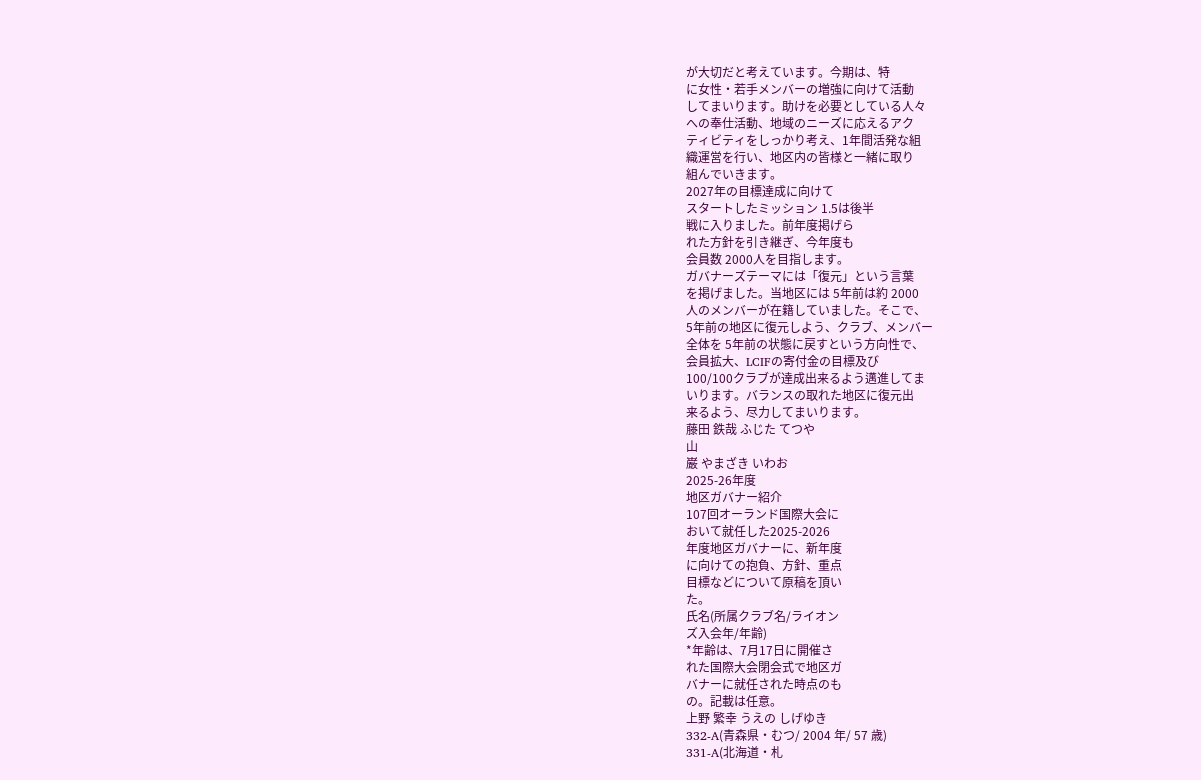が大切だと考えています。今期は、特
に女性・若手メンバーの増強に向けて活動
してまいります。助けを必要としている人々
への奉仕活動、地域のニーズに応えるアク
ティビティをしっかり考え、1年間活発な組
織運営を行い、地区内の皆様と一緒に取り
組んでいきます。
2027年の目標達成に向けて
スタートしたミッション 1.5は後半
戦に入りました。前年度掲げら
れた方針を引き継ぎ、今年度も
会員数 2000人を目指します。
ガバナーズテーマには「復元」という言葉
を掲げました。当地区には 5年前は約 2000
人のメンバーが在籍していました。そこで、
5年前の地区に復元しよう、クラブ、メンバー
全体を 5年前の状態に戻すという方向性で、
会員拡大、LCIFの寄付金の目標及び
100/100クラブが達成出来るよう邁進してま
いります。バランスの取れた地区に復元出
来るよう、尽力してまいります。
藤田 鉄哉 ふじた てつや
山
巌 やまざき いわお
2025-26年度
地区ガバナー紹介
107回オーランド国際大会に
おいて就任した2025-2026
年度地区ガバナーに、新年度
に向けての抱負、方針、重点
目標などについて原稿を頂い
た。
氏名(所属クラブ名/ライオン
ズ入会年/年齢)
*年齢は、7月17日に開催さ
れた国際大会閉会式で地区ガ
バナーに就任された時点のも
の。記載は任意。
上野 繁幸 うえの しげゆき
332-A(青森県・むつ/ 2004 年/ 57 歳)
331-A(北海道・札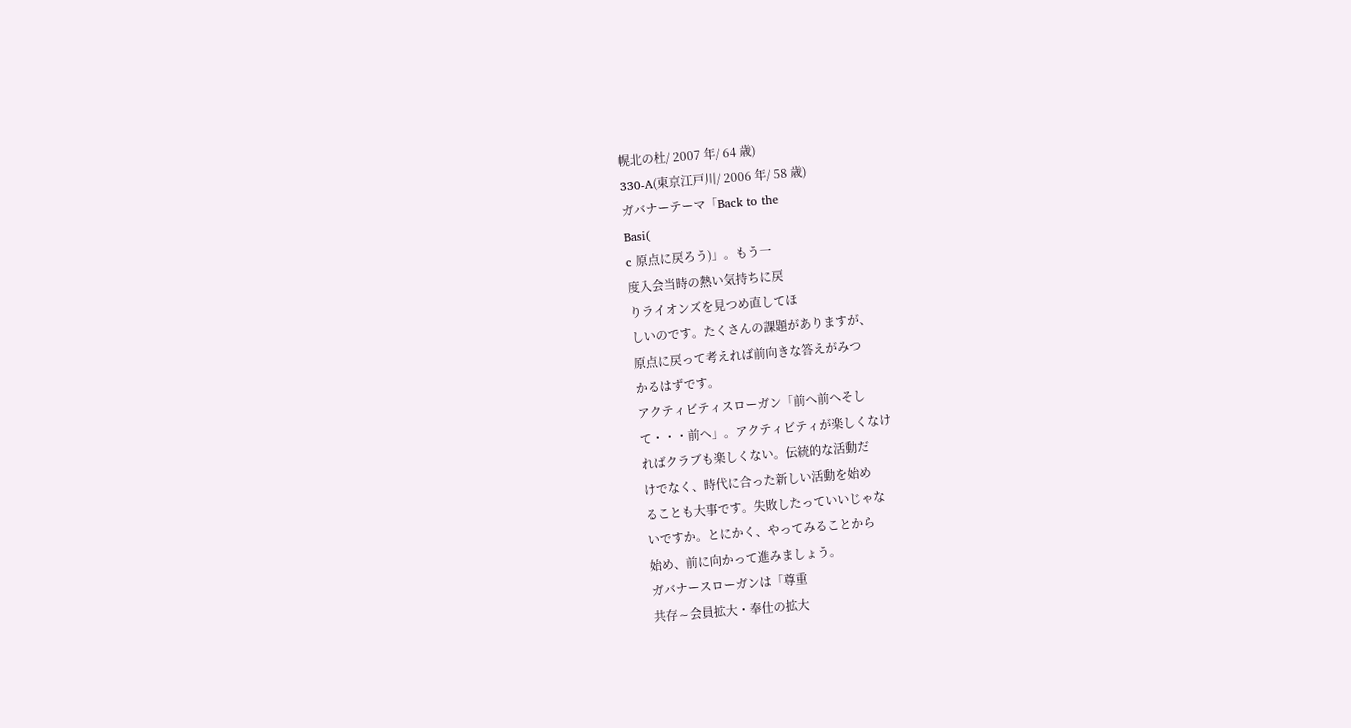幌北の杜/ 2007 年/ 64 歳)
330-A(東京江戸川/ 2006 年/ 58 歳)
ガバナーテーマ「Back to the
Basi(
c 原点に戻ろう)」。もう一
度入会当時の熱い気持ちに戻
りライオンズを見つめ直してほ
しいのです。たくさんの課題がありますが、
原点に戻って考えれば前向きな答えがみつ
かるはずです。
アクティビティスローガン「前へ前へそし
て・・・前へ」。アクティビティが楽しくなけ
ればクラブも楽しくない。伝統的な活動だ
けでなく、時代に合った新しい活動を始め
ることも大事です。失敗したっていいじゃな
いですか。とにかく、やってみることから
始め、前に向かって進みましょう。
ガバナースローガンは「尊重
共存∼会員拡大・奉仕の拡大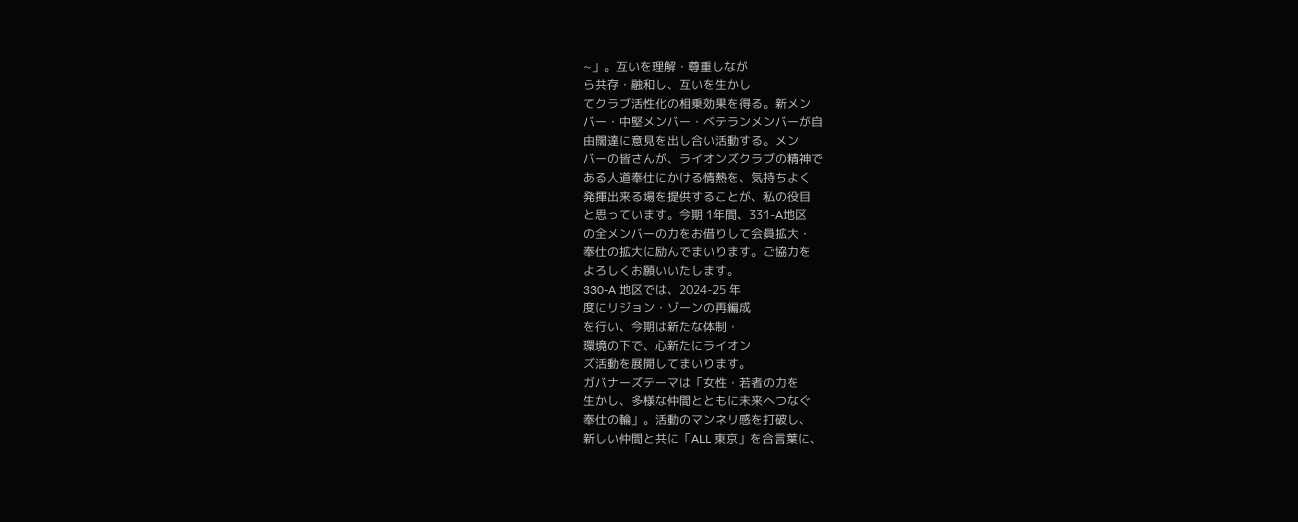∼」。互いを理解・尊重しなが
ら共存・融和し、互いを生かし
てクラブ活性化の相乗効果を得る。新メン
バー・中堅メンバー・ベテランメンバーが自
由闊達に意見を出し合い活動する。メン
バーの皆さんが、ライオンズクラブの精神で
ある人道奉仕にかける情熱を、気持ちよく
発揮出来る場を提供することが、私の役目
と思っています。今期 1年間、331-A地区
の全メンバーの力をお借りして会員拡大・
奉仕の拡大に励んでまいります。ご協力を
よろしくお願いいたします。
330-A 地区では、2024-25 年
度にリジョン・ゾーンの再編成
を行い、今期は新たな体制・
環境の下で、心新たにライオン
ズ活動を展開してまいります。
ガバナーズテーマは「女性・若者の力を
生かし、多様な仲間とともに未来へつなぐ
奉仕の輪」。活動のマンネリ感を打破し、
新しい仲間と共に「ALL 東京」を合言葉に、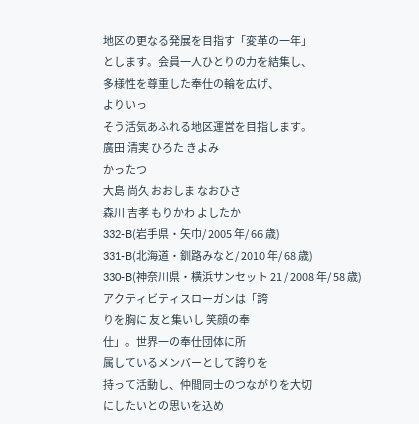地区の更なる発展を目指す「変革の一年」
とします。会員一人ひとりの力を結集し、
多様性を尊重した奉仕の輪を広げ、
よりいっ
そう活気あふれる地区運営を目指します。
廣田 清実 ひろた きよみ
かったつ
大島 尚久 おおしま なおひさ
森川 吉孝 もりかわ よしたか
332-B(岩手県・矢巾/ 2005 年/ 66 歳)
331-B(北海道・釧路みなと/ 2010 年/ 68 歳)
330-B(神奈川県・横浜サンセット 21 / 2008 年/ 58 歳)
アクティビティスローガンは「誇
りを胸に 友と集いし 笑顔の奉
仕」。世界一の奉仕団体に所
属しているメンバーとして誇りを
持って活動し、仲間同士のつながりを大切
にしたいとの思いを込め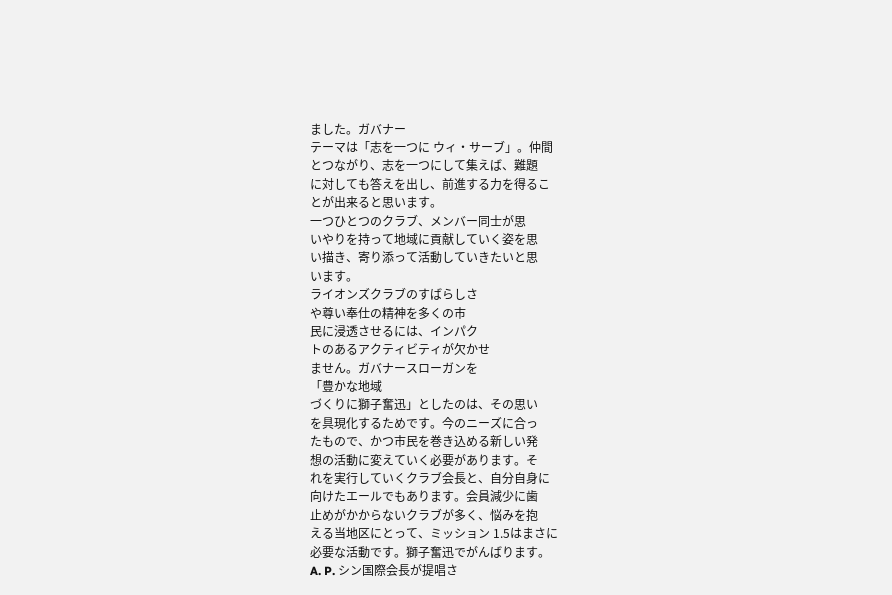ました。ガバナー
テーマは「志を一つに ウィ・サーブ」。仲間
とつながり、志を一つにして集えば、難題
に対しても答えを出し、前進する力を得るこ
とが出来ると思います。
一つひとつのクラブ、メンバー同士が思
いやりを持って地域に貢献していく姿を思
い描き、寄り添って活動していきたいと思
います。
ライオンズクラブのすばらしさ
や尊い奉仕の精神を多くの市
民に浸透させるには、インパク
トのあるアクティビティが欠かせ
ません。ガバナースローガンを
「豊かな地域
づくりに獅子奮迅」としたのは、その思い
を具現化するためです。今のニーズに合っ
たもので、かつ市民を巻き込める新しい発
想の活動に変えていく必要があります。そ
れを実行していくクラブ会長と、自分自身に
向けたエールでもあります。会員減少に歯
止めがかからないクラブが多く、悩みを抱
える当地区にとって、ミッション 1.5はまさに
必要な活動です。獅子奮迅でがんばります。
A. P. シン国際会長が提唱さ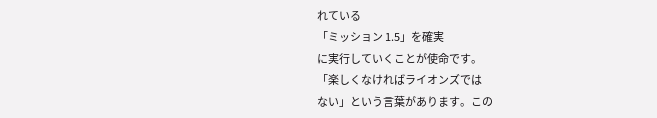れている
「ミッション 1.5」を確実
に実行していくことが使命です。
「楽しくなければライオンズでは
ない」という言葉があります。この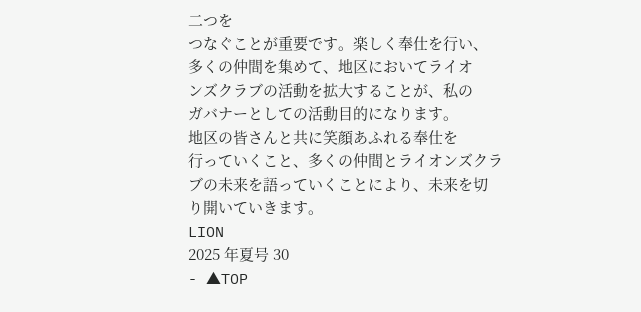二つを
つなぐことが重要です。楽しく奉仕を行い、
多くの仲間を集めて、地区においてライオ
ンズクラブの活動を拡大することが、私の
ガバナーとしての活動目的になります。
地区の皆さんと共に笑顔あふれる奉仕を
行っていくこと、多くの仲間とライオンズクラ
ブの未来を語っていくことにより、未来を切
り開いていきます。
LION
2025 年夏号 30
- ▲TOP